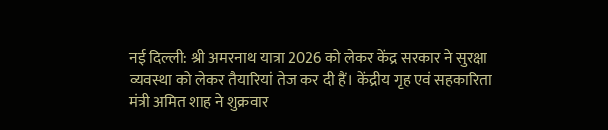नई दिल्ली: श्री अमरनाथ यात्रा 2026 को लेकर केंद्र सरकार ने सुरक्षा व्यवस्था को लेकर तैयारियां तेज कर दी हैं। केंद्रीय गृह एवं सहकारिता मंत्री अमित शाह ने शुक्रवार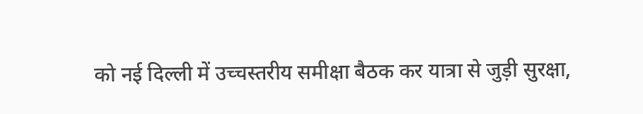को नई दिल्ली में उच्चस्तरीय समीक्षा बैठक कर यात्रा से जुड़ी सुरक्षा,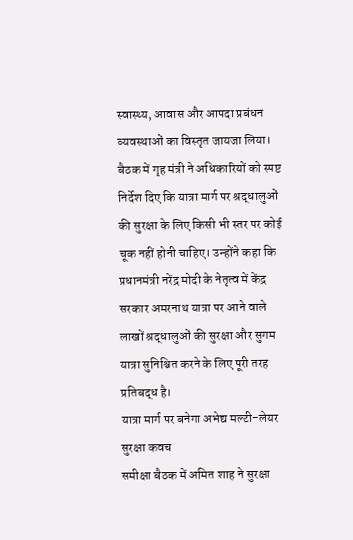स्वास्थ्य, आवास और आपदा प्रबंधन व्यवस्थाओं का विस्तृत जायजा लिया। बैठक में गृह मंत्री ने अधिकारियों को स्पष्ट निर्देश दिए कि यात्रा मार्ग पर श्रद्धालुओं की सुरक्षा के लिए किसी भी स्तर पर कोई चूक नहीं होनी चाहिए। उन्होंने कहा कि प्रधानमंत्री नरेंद्र मोदी के नेतृत्व में केंद्र सरकार अमरनाथ यात्रा पर आने वाले लाखों श्रद्धालुओं की सुरक्षा और सुगम यात्रा सुनिश्चित करने के लिए पूरी तरह प्रतिबद्ध है।
यात्रा मार्ग पर बनेगा अभेद्य मल्टी-लेयर सुरक्षा कवच
समीक्षा बैठक में अमित शाह ने सुरक्षा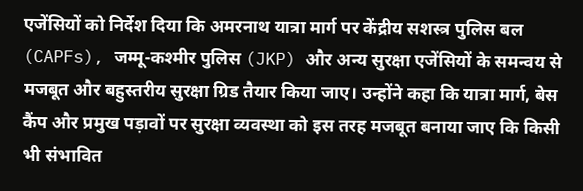एजेंसियों को निर्देश दिया कि अमरनाथ यात्रा मार्ग पर केंद्रीय सशस्त्र पुलिस बल (CAPFs), जम्मू-कश्मीर पुलिस (JKP) और अन्य सुरक्षा एजेंसियों के समन्वय से मजबूत और बहुस्तरीय सुरक्षा ग्रिड तैयार किया जाए। उन्होंने कहा कि यात्रा मार्ग, बेस कैंप और प्रमुख पड़ावों पर सुरक्षा व्यवस्था को इस तरह मजबूत बनाया जाए कि किसी भी संभावित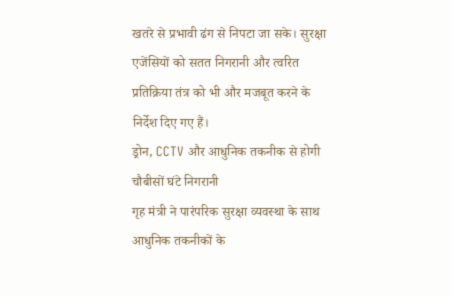खतरे से प्रभावी ढंग से निपटा जा सके। सुरक्षा एजेंसियों को सतत निगरानी और त्वरित प्रतिक्रिया तंत्र को भी और मजबूत करने के निर्देश दिए गए हैं।
ड्रोन, CCTV और आधुनिक तकनीक से होगी चौबीसों घंटे निगरानी
गृह मंत्री ने पारंपरिक सुरक्षा व्यवस्था के साथ आधुनिक तकनीकों के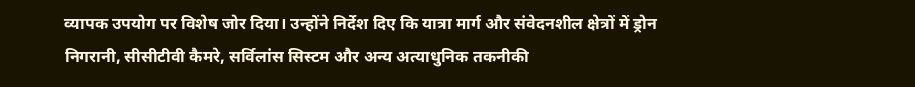व्यापक उपयोग पर विशेष जोर दिया। उन्होंने निर्देश दिए कि यात्रा मार्ग और संवेदनशील क्षेत्रों में ड्रोन निगरानी, सीसीटीवी कैमरे, सर्विलांस सिस्टम और अन्य अत्याधुनिक तकनीकी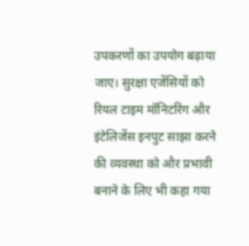उपकरणों का उपयोग बढ़ाया जाए। सुरक्षा एजेंसियों को रियल टाइम मॉनिटरिंग और इंटेलिजेंस इनपुट साझा करने की व्यवस्था को और प्रभावी बनाने के लिए भी कहा गया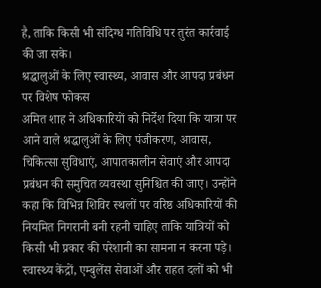है, ताकि किसी भी संदिग्ध गतिविधि पर तुरंत कार्रवाई की जा सके।
श्रद्धालुओं के लिए स्वास्थ्य, आवास और आपदा प्रबंधन पर विशेष फोकस
अमित शाह ने अधिकारियों को निर्देश दिया कि यात्रा पर आने वाले श्रद्धालुओं के लिए पंजीकरण, आवास, चिकित्सा सुविधाएं, आपातकालीन सेवाएं और आपदा प्रबंधन की समुचित व्यवस्था सुनिश्चित की जाए। उन्होंने कहा कि विभिन्न शिविर स्थलों पर वरिष्ठ अधिकारियों की नियमित निगरानी बनी रहनी चाहिए ताकि यात्रियों को किसी भी प्रकार की परेशानी का सामना न करना पड़े। स्वास्थ्य केंद्रों, एम्बुलेंस सेवाओं और राहत दलों को भी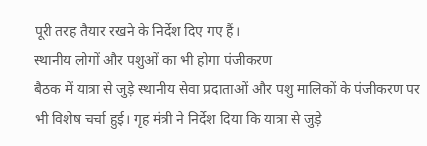पूरी तरह तैयार रखने के निर्देश दिए गए हैं।
स्थानीय लोगों और पशुओं का भी होगा पंजीकरण
बैठक में यात्रा से जुड़े स्थानीय सेवा प्रदाताओं और पशु मालिकों के पंजीकरण पर भी विशेष चर्चा हुई। गृह मंत्री ने निर्देश दिया कि यात्रा से जुड़े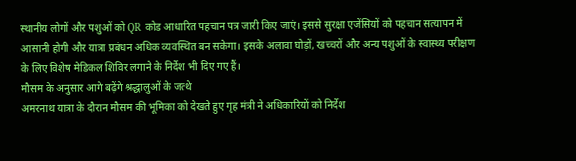स्थानीय लोगों और पशुओं को QR कोड आधारित पहचान पत्र जारी किए जाएं। इससे सुरक्षा एजेंसियों को पहचान सत्यापन में आसानी होगी और यात्रा प्रबंधन अधिक व्यवस्थित बन सकेगा। इसके अलावा घोड़ों, खच्चरों और अन्य पशुओं के स्वास्थ्य परीक्षण के लिए विशेष मेडिकल शिविर लगाने के निर्देश भी दिए गए हैं।
मौसम के अनुसार आगे बढ़ेंगे श्रद्धालुओं के जत्थे
अमरनाथ यात्रा के दौरान मौसम की भूमिका को देखते हुए गृह मंत्री ने अधिकारियों को निर्देश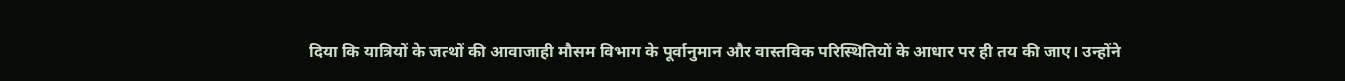दिया कि यात्रियों के जत्थों की आवाजाही मौसम विभाग के पूर्वानुमान और वास्तविक परिस्थितियों के आधार पर ही तय की जाए। उन्होंने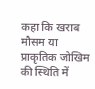कहा कि खराब मौसम या प्राकृतिक जोखिम की स्थिति में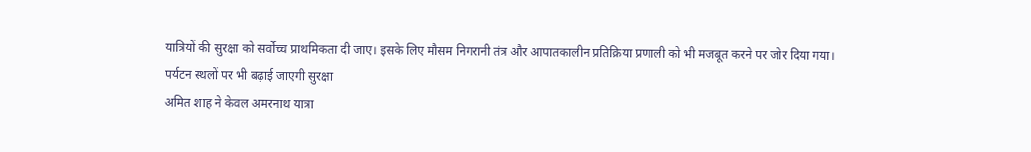यात्रियों की सुरक्षा को सर्वोच्च प्राथमिकता दी जाए। इसके लिए मौसम निगरानी तंत्र और आपातकालीन प्रतिक्रिया प्रणाली को भी मजबूत करने पर जोर दिया गया।
पर्यटन स्थलों पर भी बढ़ाई जाएगी सुरक्षा
अमित शाह ने केवल अमरनाथ यात्रा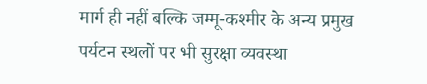मार्ग ही नहीं बल्कि जम्मू-कश्मीर के अन्य प्रमुख पर्यटन स्थलों पर भी सुरक्षा व्यवस्था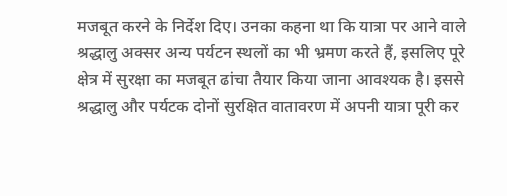मजबूत करने के निर्देश दिए। उनका कहना था कि यात्रा पर आने वाले श्रद्धालु अक्सर अन्य पर्यटन स्थलों का भी भ्रमण करते हैं, इसलिए पूरे क्षेत्र में सुरक्षा का मजबूत ढांचा तैयार किया जाना आवश्यक है। इससे श्रद्धालु और पर्यटक दोनों सुरक्षित वातावरण में अपनी यात्रा पूरी कर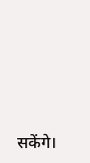सकेंगे।